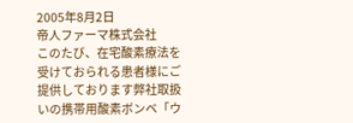2005年8月2日
帝人ファーマ株式会社
このたび、在宅酸素療法を受けておられる患者様にご提供しております弊社取扱いの携帯用酸素ボンベ「ウ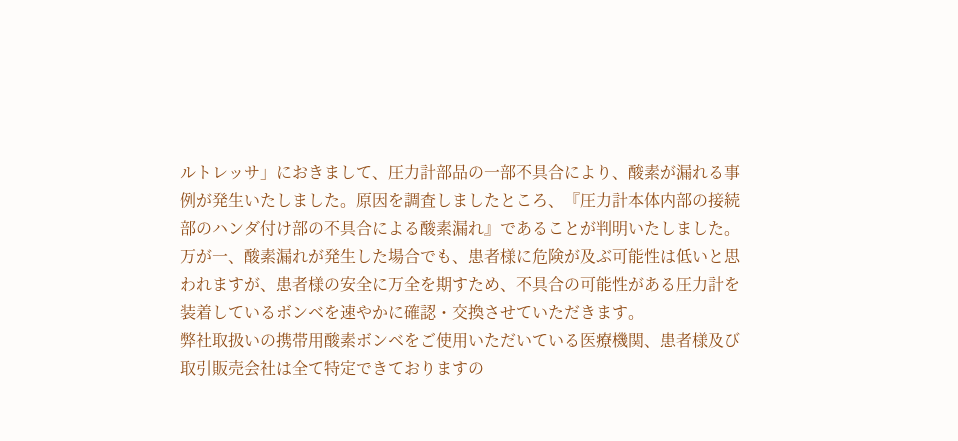ルトレッサ」におきまして、圧力計部品の一部不具合により、酸素が漏れる事例が発生いたしました。原因を調査しましたところ、『圧力計本体内部の接続部のハンダ付け部の不具合による酸素漏れ』であることが判明いたしました。
万が一、酸素漏れが発生した場合でも、患者様に危険が及ぶ可能性は低いと思われますが、患者様の安全に万全を期すため、不具合の可能性がある圧力計を装着しているボンベを速やかに確認・交換させていただきます。
弊社取扱いの携帯用酸素ボンベをご使用いただいている医療機関、患者様及び取引販売会社は全て特定できておりますの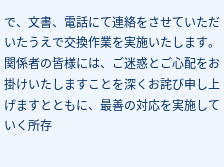で、文書、電話にて連絡をさせていただいたうえで交換作業を実施いたします。
関係者の皆様には、ご迷惑とご心配をお掛けいたしますことを深くお詫び申し上げますとともに、最善の対応を実施していく所存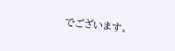でございます。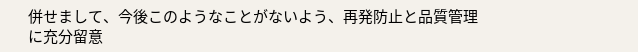併せまして、今後このようなことがないよう、再発防止と品質管理に充分留意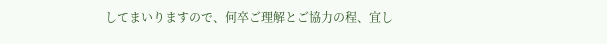してまいりますので、何卒ご理解とご協力の程、宜し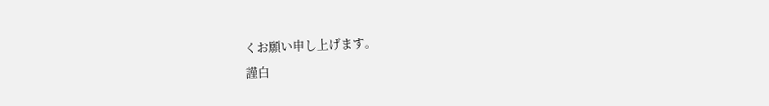くお願い申し上げます。
謹白